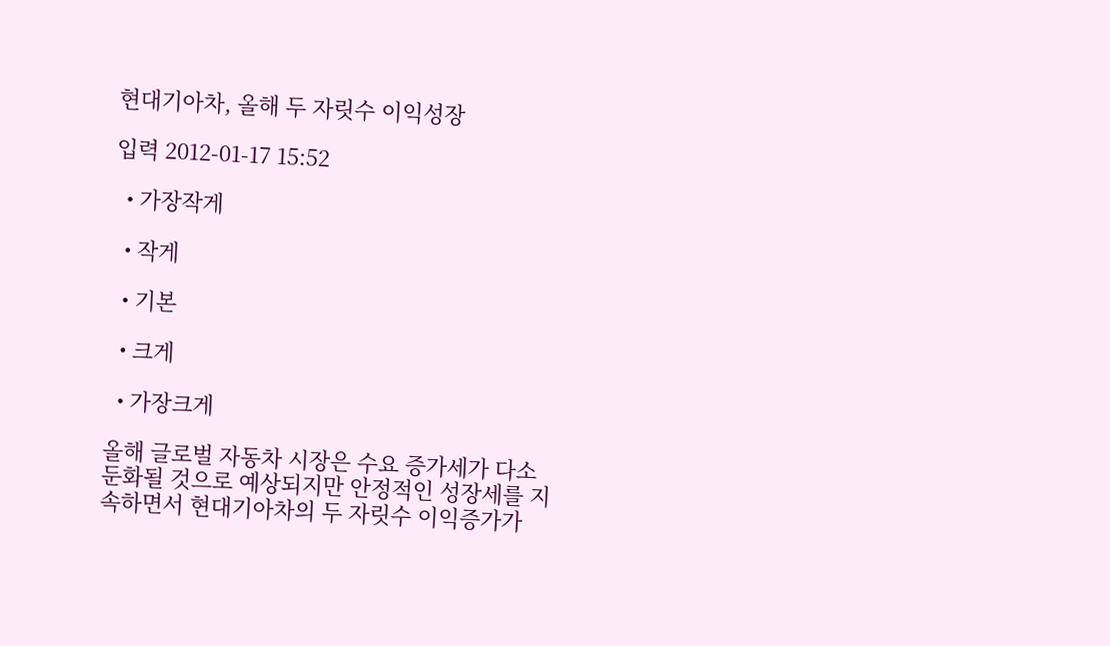현대기아차, 올해 두 자릿수 이익성장

입력 2012-01-17 15:52

  • 가장작게

  • 작게

  • 기본

  • 크게

  • 가장크게

올해 글로벌 자동차 시장은 수요 증가세가 다소 둔화될 것으로 예상되지만 안정적인 성장세를 지속하면서 현대기아차의 두 자릿수 이익증가가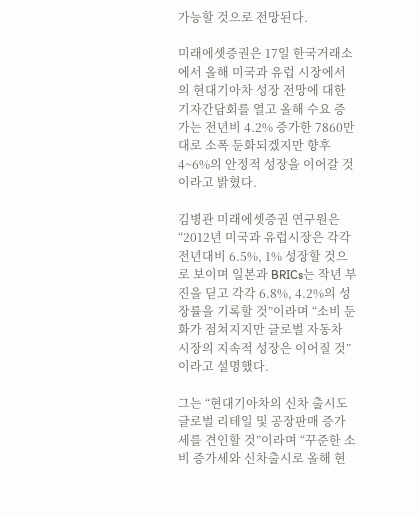가능할 것으로 전망된다.

미래에셋증권은 17일 한국거래소에서 올해 미국과 유럽 시장에서의 현대기아차 성장 전망에 대한 기자간담회를 열고 올해 수요 증가는 전년비 4.2% 증가한 7860만대로 소폭 둔화되겠지만 향후 4~6%의 안정적 성장을 이어갈 것이라고 밝혔다.

김병관 미래에셋증권 연구원은 “2012년 미국과 유럽시장은 각각 전년대비 6.5%, 1% 성장할 것으로 보이며 일본과 BRICs는 작년 부진을 딛고 각각 6.8%, 4.2%의 성장률을 기록할 것”이라며 “소비 둔화가 점쳐지지만 글로벌 자동차 시장의 지속적 성장은 이어질 것”이라고 설명했다.

그는 “현대기아차의 신차 출시도 글로벌 리테일 및 공장판매 증가세를 견인할 것”이라며 “꾸준한 소비 증가세와 신차출시로 올해 현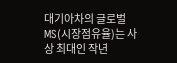대기아차의 글로벌 MS(시장점유율)는 사상 최대인 작년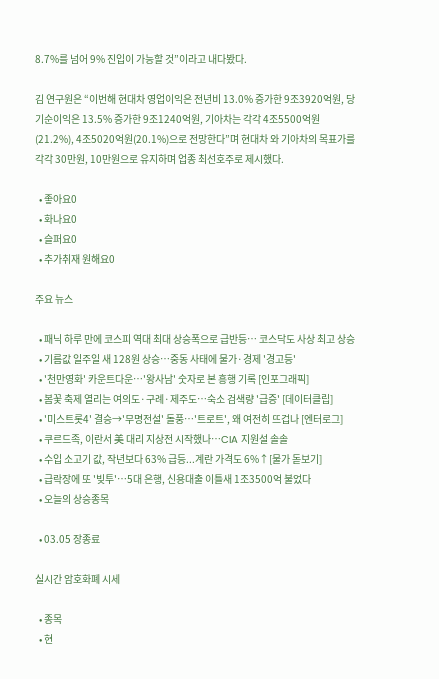8.7%를 넘어 9% 진입이 가능할 것”이라고 내다봤다.

김 연구원은 “이번해 현대차 영업이익은 전년비 13.0% 증가한 9조3920억원, 당기순이익은 13.5% 증가한 9조1240억원, 기아차는 각각 4조5500억원(21.2%), 4조5020억원(20.1%)으로 전망한다”며 현대차 와 기아차의 목표가를 각각 30만원, 10만원으로 유지하며 업종 최선호주로 제시했다.

  • 좋아요0
  • 화나요0
  • 슬퍼요0
  • 추가취재 원해요0

주요 뉴스

  • 패닉 하루 만에 코스피 역대 최대 상승폭으로 급반등⋯ 코스닥도 사상 최고 상승
  • 기름값 일주일 새 128원 상승…중동 사태에 물가·경제 '경고등'
  • '천만영화' 카운트다운…'왕사남' 숫자로 본 흥행 기록 [인포그래픽]
  • 봄꽃 축제 열리는 여의도·구례·제주도…숙소 검색량 '급증' [데이터클립]
  • '미스트롯4' 결승→'무명전설' 돌풍⋯'트로트', 왜 여전히 뜨겁나 [엔터로그]
  • 쿠르드족, 이란서 美 대리 지상전 시작했나…CIA 지원설 솔솔
  • 수입 소고기 값, 작년보다 63% 급등...계란 가격도 6%↑[물가 돋보기]
  • 급락장에 또 '빚투'…5대 은행, 신용대출 이틀새 1조3500억 불었다
  • 오늘의 상승종목

  • 03.05 장종료

실시간 암호화폐 시세

  • 종목
  • 현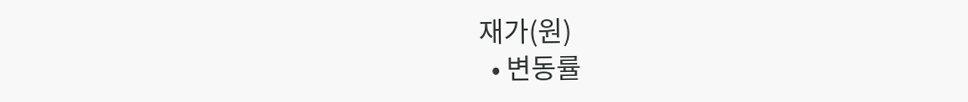재가(원)
  • 변동률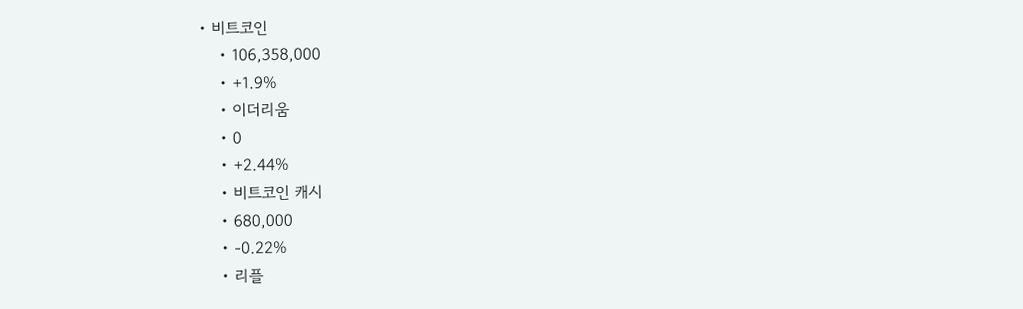• 비트코인
    • 106,358,000
    • +1.9%
    • 이더리움
    • 0
    • +2.44%
    • 비트코인 캐시
    • 680,000
    • -0.22%
    • 리플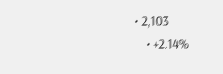• 2,103
    • +2.14%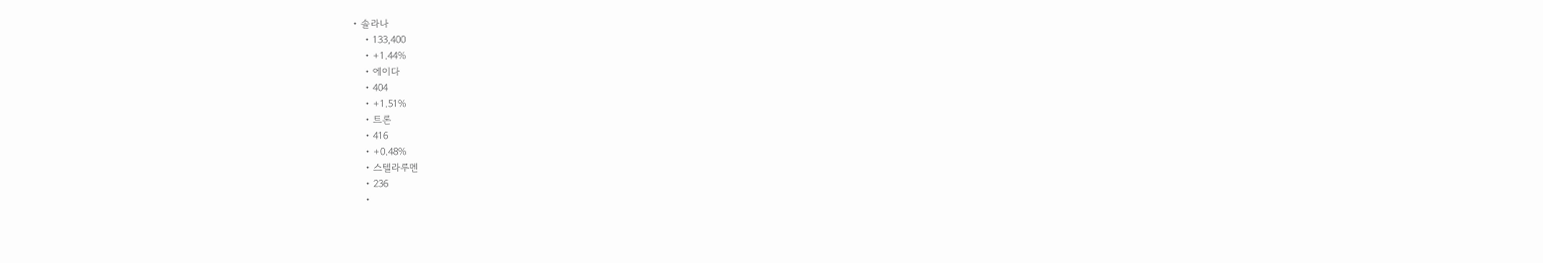• 솔라나
    • 133,400
    • +1.44%
    • 에이다
    • 404
    • +1.51%
    • 트론
    • 416
    • +0.48%
    • 스텔라루멘
    • 236
    •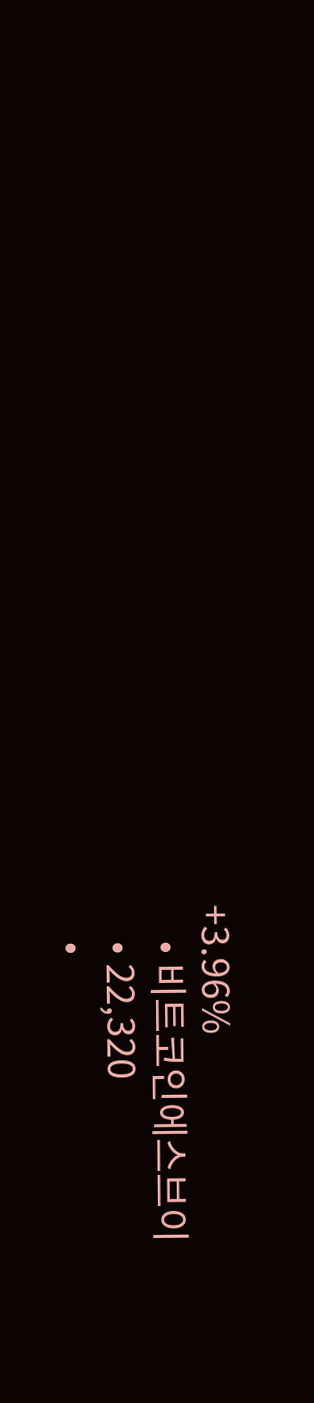+3.96%
    • 비트코인에스브이
    • 22,320
    •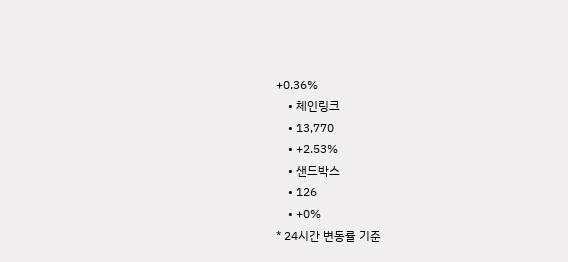+0.36%
    • 체인링크
    • 13,770
    • +2.53%
    • 샌드박스
    • 126
    • +0%
* 24시간 변동률 기준